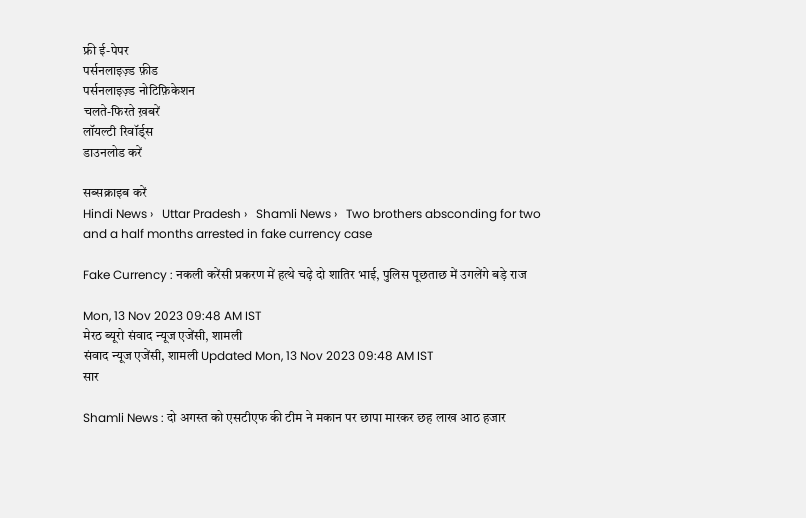फ्री ई-पेपर
पर्सनलाइज़्ड फ़ीड
पर्सनलाइज़्ड नोटिफ़िकेशन
चलते-फिरते ख़बरें
लॉयल्टी रिवॉर्ड्स
डाउनलोड करें

सब्सक्राइब करें
Hindi News ›   Uttar Pradesh ›   Shamli News ›   Two brothers absconding for two and a half months arrested in fake currency case

Fake Currency : नकली करेंसी प्रकरण में हत्थे चढ़े दो शातिर भाई, पुलिस पूछताछ में उगलेंगे बड़े राज

Mon, 13 Nov 2023 09:48 AM IST
मेरठ ब्यूरो संवाद न्यूज एजेंसी, शामली
संवाद न्यूज एजेंसी, शामली Updated Mon, 13 Nov 2023 09:48 AM IST
सार

Shamli News : दो अगस्त को एसटीएफ की टीम ने मकान पर छापा मारकर छह लाख आठ हजार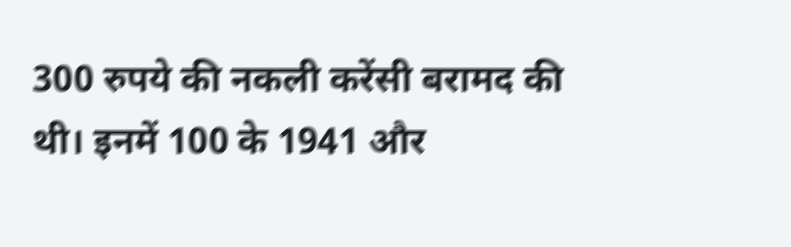300 रुपये की नकली करेंसी बरामद की थी। इनमें 100 के 1941 और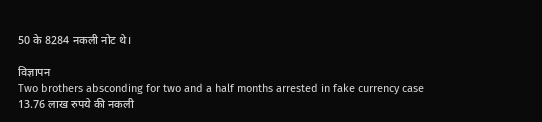50 के 8284 नकली नोट थे।

विज्ञापन
Two brothers absconding for two and a half months arrested in fake currency case
13.76 लाख रुपये की नकली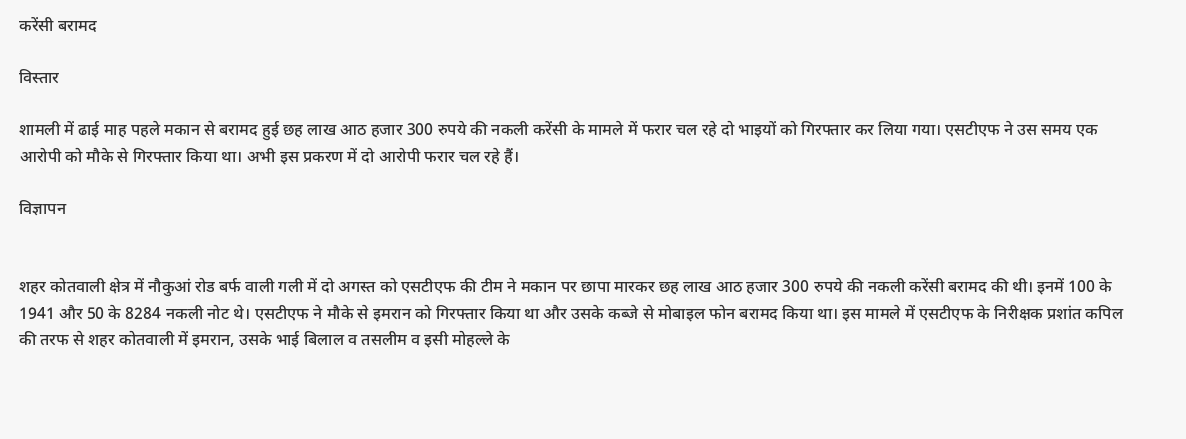करेंसी बरामद

विस्तार

शामली में ढाई माह पहले मकान से बरामद हुई छह लाख आठ हजार 300 रुपये की नकली करेंसी के मामले में फरार चल रहे दो भाइयों को गिरफ्तार कर लिया गया। एसटीएफ ने उस समय एक आरोपी को मौके से गिरफ्तार किया था। अभी इस प्रकरण में दो आरोपी फरार चल रहे हैं।

विज्ञापन


शहर कोतवाली क्षेत्र में नौकुआं रोड बर्फ वाली गली में दो अगस्त को एसटीएफ की टीम ने मकान पर छापा मारकर छह लाख आठ हजार 300 रुपये की नकली करेंसी बरामद की थी। इनमें 100 के 1941 और 50 के 8284 नकली नोट थे। एसटीएफ ने मौके से इमरान को गिरफ्तार किया था और उसके कब्जे से मोबाइल फोन बरामद किया था। इस मामले में एसटीएफ के निरीक्षक प्रशांत कपिल की तरफ से शहर कोतवाली में इमरान, उसके भाई बिलाल व तसलीम व इसी मोहल्ले के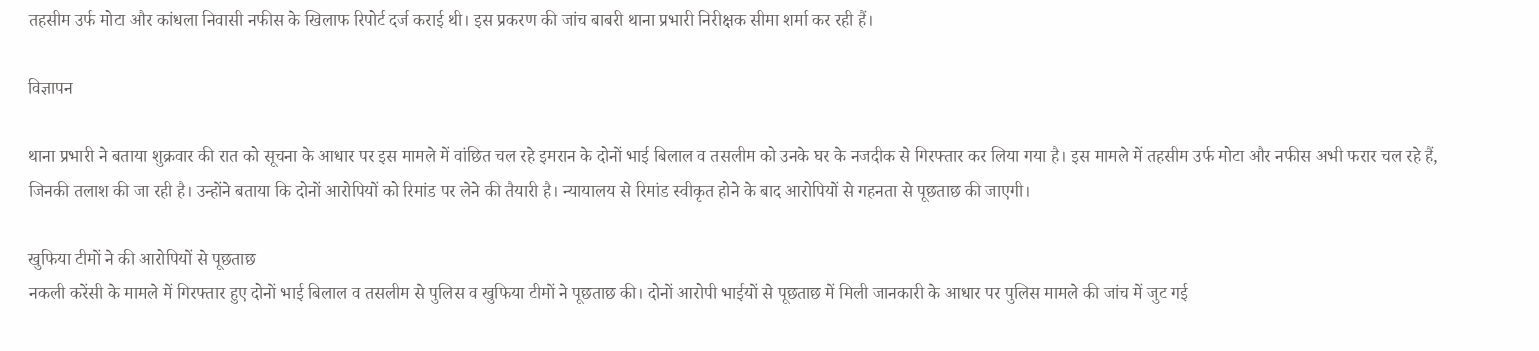तहसीम उर्फ मोटा और कांधला निवासी नफीस के खिलाफ रिपोर्ट दर्ज कराई थी। इस प्रकरण की जांच बाबरी थाना प्रभारी निरीक्षक सीमा शर्मा कर रही हैं।

विज्ञापन

थाना प्रभारी ने बताया शुक्रवार की रात को सूचना के आधार पर इस मामले में वांछित चल रहे इमरान के दोनों भाई बिलाल व तसलीम को उनके घर के नजदीक से गिरफ्तार कर लिया गया है। इस मामले में तहसीम उर्फ मोटा और नफीस अभी फरार चल रहे हैं, जिनकी तलाश की जा रही है। उन्होंने बताया कि दोनों आरोपियों को रिमांड पर लेने की तैयारी है। न्यायालय से रिमांड स्वीकृत होने के बाद आरोपियों से गहनता से पूछताछ की जाएगी।

खुफिया टीमों ने की आरोपियों से पूछताछ
नकली करेंसी के मामले में गिरफ्तार हुए दोनों भाई बिलाल व तसलीम से पुलिस व खुफिया टीमों ने पूछताछ की। दोनों आरोपी भाईयों से पूछताछ में मिली जानकारी के आधार पर पुलिस मामले की जांच में जुट गई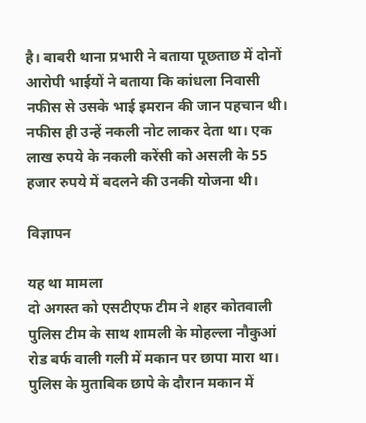है। बाबरी थाना प्रभारी ने बताया पूछताछ में दोनों आरोपी भाईयों ने बताया कि कांधला निवासी नफीस से उसके भाई इमरान की जान पहचान थी। नफीस ही उन्हें नकली नोट लाकर देता था। एक लाख रुपये के नकली करेंसी को असली के 55 हजार रुपये में बदलने की उनकी योजना थी।

विज्ञापन

यह था मामला
दो अगस्त को एसटीएफ टीम ने शहर कोतवाली पुलिस टीम के साथ शामली के मोहल्ला नौकुआं रोड बर्फ वाली गली में मकान पर छापा मारा था। पुलिस के मुताबिक छापे के दौरान मकान में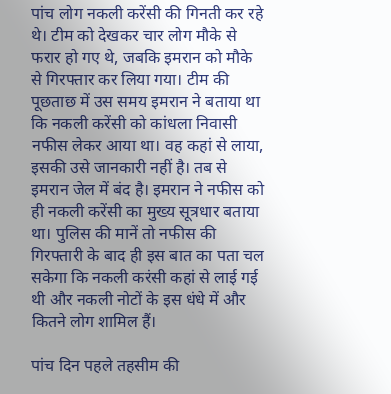पांच लोग नकली करेंसी की गिनती कर रहे थे। टीम को देखकर चार लोग मौके से फरार हो गए थे, जबकि इमरान को मौके से गिरफ्तार कर लिया गया। टीम की पूछताछ में उस समय इमरान ने बताया था कि नकली करेंसी को कांधला निवासी नफीस लेकर आया था। वह कहां से लाया, इसकी उसे जानकारी नहीं है। तब से इमरान जेल में बंद है। इमरान ने नफीस को ही नकली करेंसी का मुख्य सूत्रधार बताया था। पुलिस की मानें तो नफीस की गिरफ्तारी के बाद ही इस बात का पता चल सकेगा कि नकली करंसी कहां से लाई गई थी और नकली नोटों के इस धंधे में और कितने लोग शामिल हैं।

पांच दिन पहले तहसीम की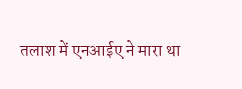तलाश में एनआईए ने मारा था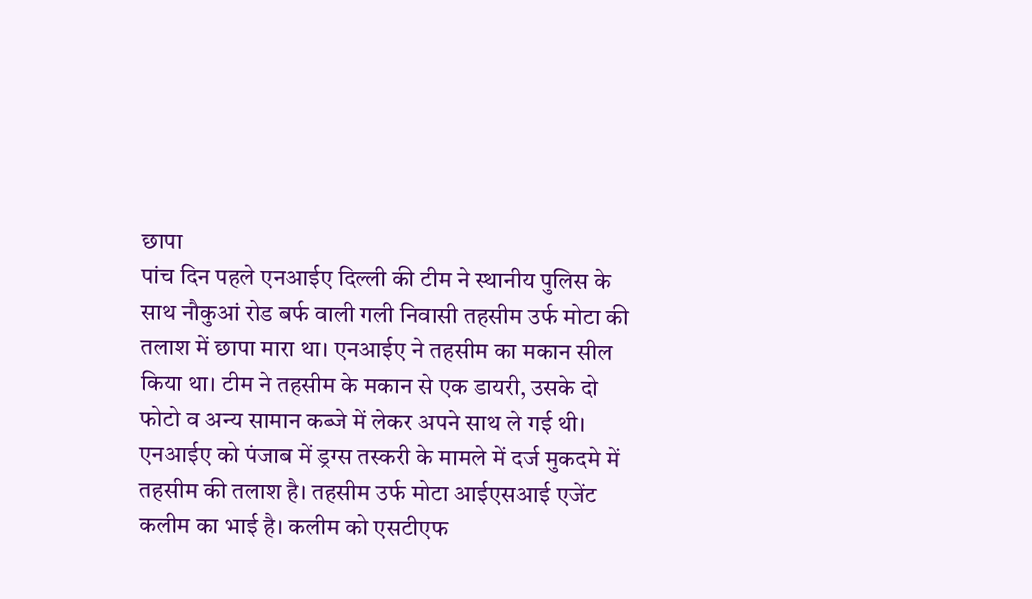छापा
पांच दिन पहले एनआईए दिल्ली की टीम ने स्थानीय पुलिस के साथ नौकुआं रोड बर्फ वाली गली निवासी तहसीम उर्फ मोटा की तलाश में छापा मारा था। एनआईए ने तहसीम का मकान सील किया था। टीम ने तहसीम के मकान से एक डायरी, उसके दो फोटो व अन्य सामान कब्जे में लेकर अपने साथ ले गई थी। एनआईए को पंजाब में ड्रग्स तस्करी के मामले में दर्ज मुकदमे में तहसीम की तलाश है। तहसीम उर्फ मोटा आईएसआई एजेंट कलीम का भाई है। कलीम को एसटीएफ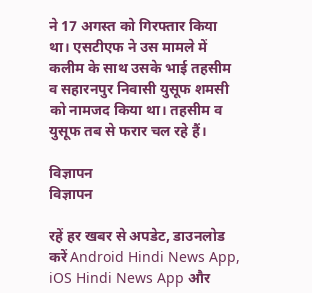ने 17 अगस्त को गिरफ्तार किया था। एसटीएफ ने उस मामले में कलीम के साथ उसके भाई तहसीम व सहारनपुर निवासी युसूफ शमसी को नामजद किया था। तहसीम व युसूफ तब से फरार चल रहे हैं।

विज्ञापन
विज्ञापन

रहें हर खबर से अपडेट, डाउनलोड करें Android Hindi News App, iOS Hindi News App और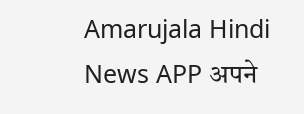Amarujala Hindi News APP अपने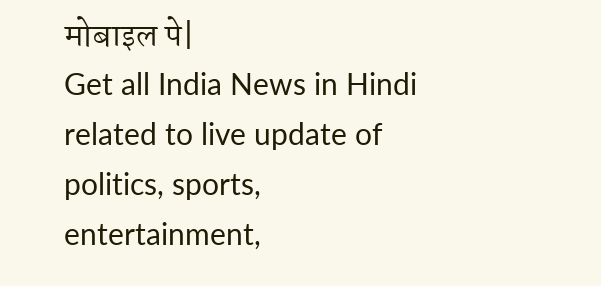मोबाइल पे|
Get all India News in Hindi related to live update of politics, sports, entertainment,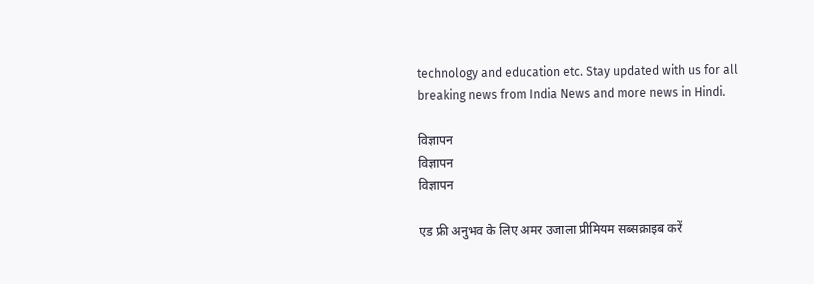technology and education etc. Stay updated with us for all breaking news from India News and more news in Hindi.

विज्ञापन
विज्ञापन
विज्ञापन

एड फ्री अनुभव के लिए अमर उजाला प्रीमियम सब्सक्राइब करें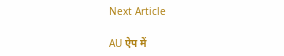Next Article

AU ऐप में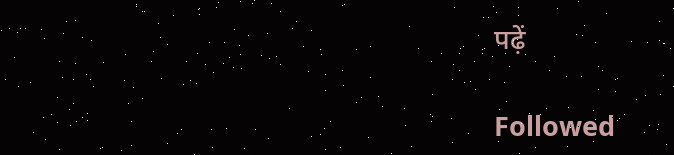पढ़ें

Followed